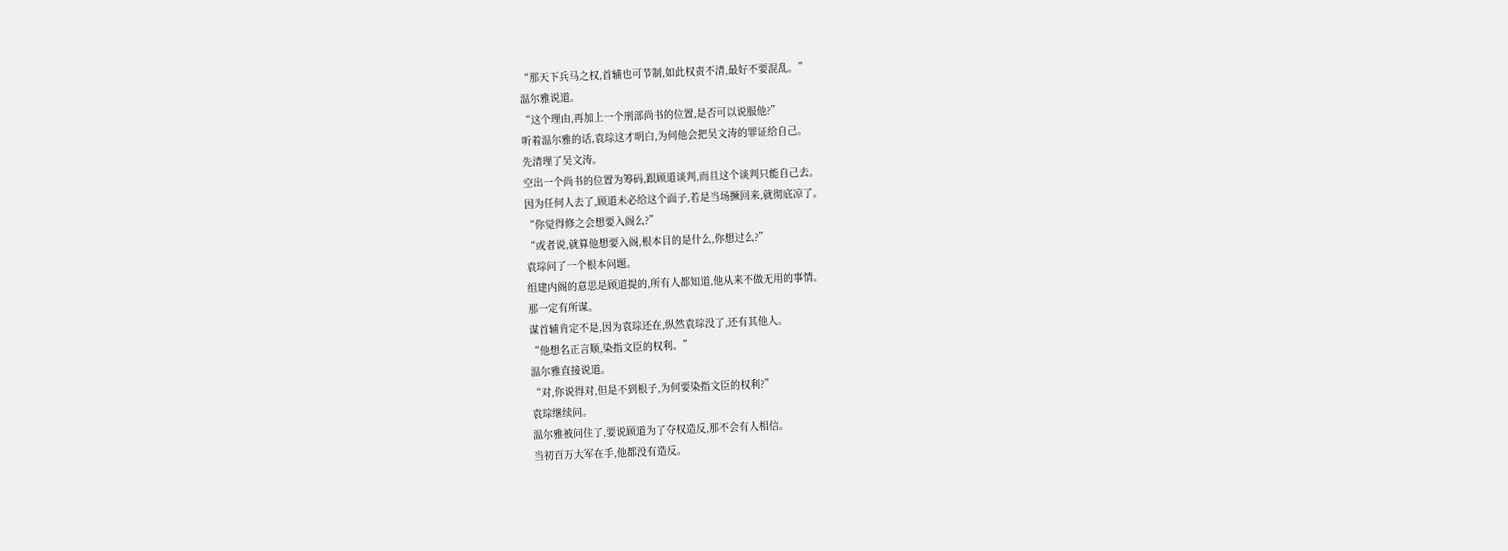“那天下兵马之权,首辅也可节制,如此权责不清,最好不要混乱。”
温尔雅说道。
“这个理由,再加上一个刑部尚书的位置,是否可以说服他?”
听着温尔雅的话,袁琮这才明白,为何他会把吴文涛的罪证给自己。
先清理了吴文涛。
空出一个尚书的位置为筹码,跟顾道谈判,而且这个谈判只能自己去。
因为任何人去了,顾道未必给这个面子,若是当场撅回来,就彻底凉了。
“你觉得修之会想要入阁么?”
“或者说,就算他想要入阁,根本目的是什么,你想过么?”
袁琮问了一个根本问题。
组建内阁的意思是顾道提的,所有人都知道,他从来不做无用的事情。
那一定有所谋。
谋首辅肯定不是,因为袁琮还在,纵然袁琮没了,还有其他人。
“他想名正言顺,染指文臣的权利。”
温尔雅直接说道。
“对,你说得对,但是不到根子,为何要染指文臣的权利?”
袁琮继续问。
温尔雅被问住了,要说顾道为了夺权造反,那不会有人相信。
当初百万大军在手,他都没有造反。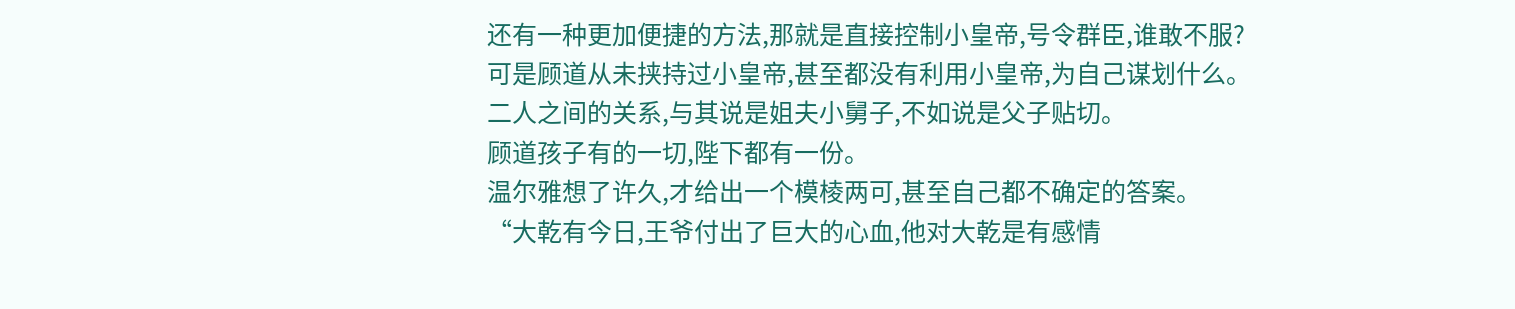还有一种更加便捷的方法,那就是直接控制小皇帝,号令群臣,谁敢不服?
可是顾道从未挟持过小皇帝,甚至都没有利用小皇帝,为自己谋划什么。
二人之间的关系,与其说是姐夫小舅子,不如说是父子贴切。
顾道孩子有的一切,陛下都有一份。
温尔雅想了许久,才给出一个模棱两可,甚至自己都不确定的答案。
“大乾有今日,王爷付出了巨大的心血,他对大乾是有感情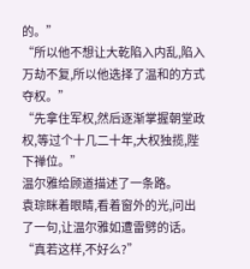的。”
“所以他不想让大乾陷入内乱,陷入万劫不复,所以他选择了温和的方式夺权。”
“先拿住军权,然后逐渐掌握朝堂政权,等过个十几二十年,大权独揽,陛下禅位。”
温尔雅给顾道描述了一条路。
袁琮眯着眼睛,看着窗外的光,问出了一句,让温尔雅如遭雷劈的话。
“真若这样,不好么?”